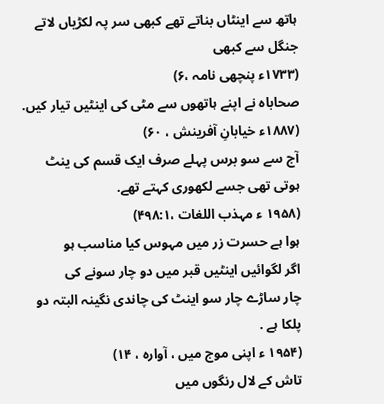ہاتھ سے اینٹاں بناتے تھے کبھی سر پہ لکڑیاں لاتے جنگل سے کبھی
(۱۷۳۳ء پنچھی نامہ ،۶)
صحاباہ نے اپنے ہاتھوں سے مٹی کی اینٹیں تیار کیں.
(۱۸۸۷ء خیابانِ آفرینش ، ۶۰)
آج سے سو برس پہلے صرف ایک قسم کی ینٹ ہوتی تھی جسے لکھوری کہتے تھے.
(۱۹۵۸ ء مہذب اللغات ،۴۹۸:۱)
ہوا ہے حسرت زر میں مہوس کیا مناسب ہو
اگر لگوائیں اینٹیں قبر میں دو چار سونے کی
چار ساڑے چار سو اینٹ کی چاندی نگینہ البتہ دو پلکا ہے .
(۱۹۵۴ ء اپنی موج میں ، آوارہ ، ۱۴)
تاش کے لال رنگوں میں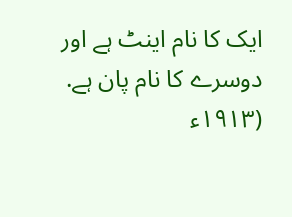ایک کا نام اینٹ ہے اور دوسرے کا نام پان ہے.
(۱۹۱۳ء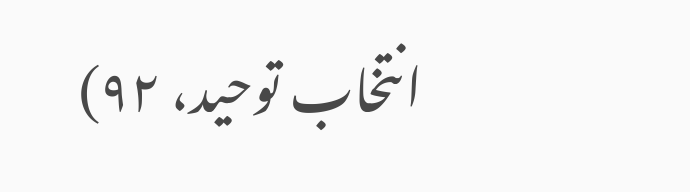انتخاب توحید، ۹۲)